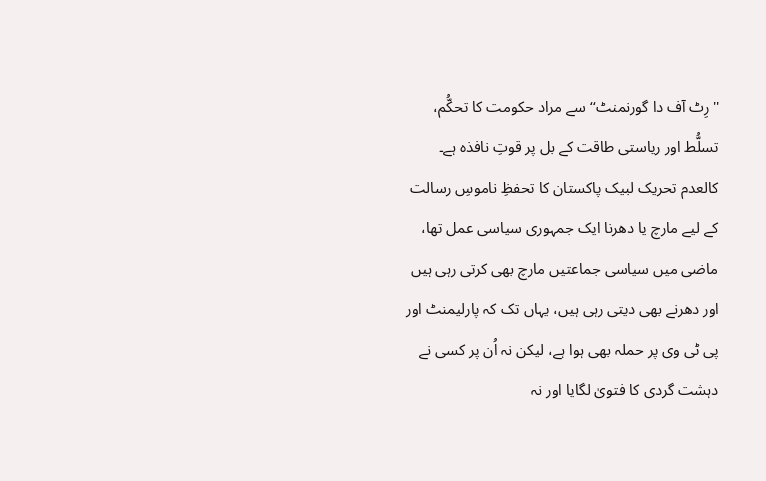''رِٹ آف دا گورنمنٹ‘‘ سے مراد حکومت کا تحکُّم، تسلُّط اور ریاستی طاقت کے بل پر قوتِ نافذہ ہے۔ کالعدم تحریک لبیک پاکستان کا تحفظِ ناموسِ رسالت کے لیے مارچ یا دھرنا ایک جمہوری سیاسی عمل تھا، ماضی میں سیاسی جماعتیں مارچ بھی کرتی رہی ہیں اور دھرنے بھی دیتی رہی ہیں، یہاں تک کہ پارلیمنٹ اور پی ٹی وی پر حملہ بھی ہوا ہے، لیکن نہ اُن پر کسی نے دہشت گردی کا فتویٰ لگایا اور نہ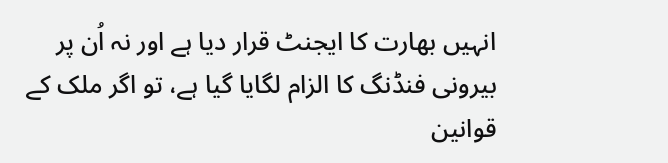انہیں بھارت کا ایجنٹ قرار دیا ہے اور نہ اُن پر بیرونی فنڈنگ کا الزام لگایا گیا ہے، تو اگر ملک کے قوانین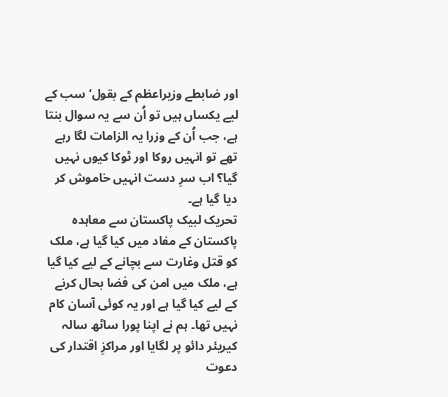اور ضابطے وزیراعظم کے بقول‘ سب کے لیے یکساں ہیں تو اُن سے یہ سوال بنتا ہے، جب اُن کے وزرا یہ الزامات لگا رہے تھے تو انہیں روکا اور ٹوکا کیوں نہیں گیا؟ اب سرِ دست انہیں خاموش کر دیا گیا ہے۔
تحریک لبیک پاکستان سے معاہدہ پاکستان کے مفاد میں کیا گیا ہے، ملک کو قتل وغارت سے بچانے کے لیے کیا گیا ہے، ملک میں امن کی فضا بحال کرنے کے لیے کیا گیا ہے اور یہ کوئی آسان کام نہیں تھا۔ ہم نے اپنا پورا ساٹھ سالہ کیریئر دائو پر لگایا اور مراکزِ اقتدار کی دعوت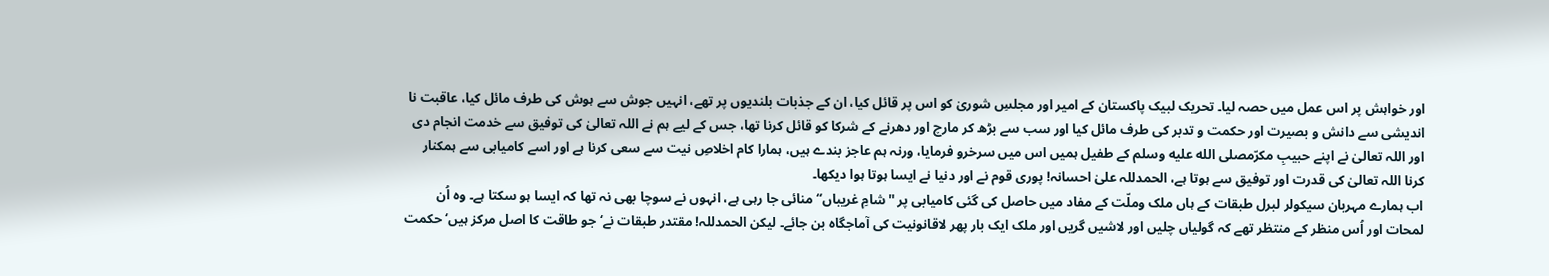اور خواہش پر اس عمل میں حصہ لیا۔ تحریک لبیک پاکستان کے امیر اور مجلسِ شوریٰ کو اس پر قائل کیا، ان کے جذبات بلندیوں پر تھے، انہیں جوش سے ہوش کی طرف مائل کیا، عاقبت نا اندیشی سے دانش و بصیرت اور حکمت و تدبر کی طرف مائل کیا اور سب سے بڑھ کر مارچ اور دھرنے کے شرکا کو قائل کرنا تھا، جس کے لیے ہم نے اللہ تعالیٰ کی توفیق سے خدمت انجام دی اور اللہ تعالیٰ نے اپنے حبیبِ مکرّمصلى الله عليه وسلم کے طفیل ہمیں اس میں سرخرو فرمایا، ورنہ ہم عاجز بندے ہیں، ہمارا کام اخلاصِ نیت سے سعی کرنا ہے اور اسے کامیابی سے ہمکنار کرنا اللہ تعالیٰ کی قدرت اور توفیق سے ہوتا ہے، الحمدللہ علیٰ احسانہ! پوری قوم نے اور دنیا نے ایسا ہوتا ہوا دیکھا۔
اب ہمارے مہربان سیکولر لبرل طبقات کے ہاں ملک وملّت کے مفاد میں حاصل کی گئی کامیابی پر ''شامِ غریباں‘‘ منائی جا رہی ہے، انہوں نے سوچا بھی نہ تھا کہ ایسا ہو سکتا ہے۔ وہ اُن لمحات اور اُس منظر کے منتظر تھے کہ گولیاں چلیں اور لاشیں گریں اور ملک ایک بار پھر لاقانونیت کی آماجگاہ بن جائے۔ لیکن الحمدللہ! مقتدر طبقات نے‘ جو طاقت کا اصل مرکز ہیں‘ حکمت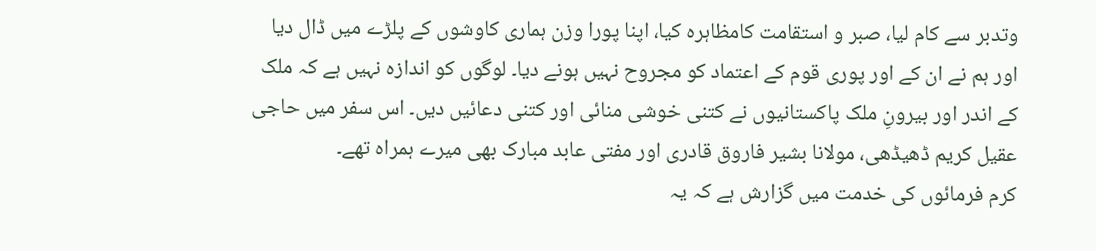وتدبر سے کام لیا، صبر و استقامت کامظاہرہ کیا، اپنا پورا وزن ہماری کاوشوں کے پلڑے میں ڈال دیا اور ہم نے ان کے اور پوری قوم کے اعتماد کو مجروح نہیں ہونے دیا۔ لوگوں کو اندازہ نہیں ہے کہ ملک کے اندر اور بیرونِ ملک پاکستانیوں نے کتنی خوشی منائی اور کتنی دعائیں دیں۔ اس سفر میں حاجی عقیل کریم ڈھیڈھی، مولانا بشیر فاروق قادری اور مفتی عابد مبارک بھی میرے ہمراہ تھے۔
کرم فرمائوں کی خدمت میں گزارش ہے کہ یہ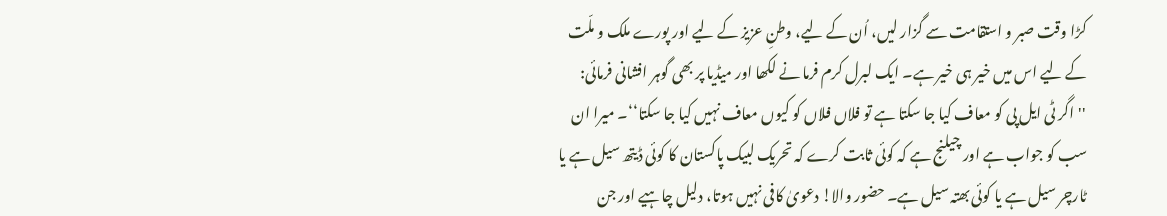کڑا وقت صبر و استقامت سے گزار لیں، اُن کے لیے، وطنِ عزیز کے لیے اور پورے ملک و ملّت کے لیے اس میں خیر ہی خیر ہے۔ ایک لبرل کرم فرما نے لکھا اور میڈیا پر بھی گوہر افشانی فرمائی: ''اگر ٹی ایل پی کو معاف کیا جا سکتا ہے تو فلاں فلاں کو کیوں معاف نہیں کیا جا سکتا‘‘۔ میرا ان سب کو جواب ہے اور چیلنج ہے کہ کوئی ثابت کرے کہ تحریک لبیک پاکستان کا کوئی ڈیتھ سیل ہے یا ٹارچر سیل ہے یا کوئی بھتہ سیل ہے۔ حضور والا! دعویٰ کافی نہیں ہوتا، دلیل چاہیے اور جن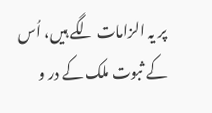پر یہ الزامات لگے ہیں، اُس کے ثبوت ملک کے در و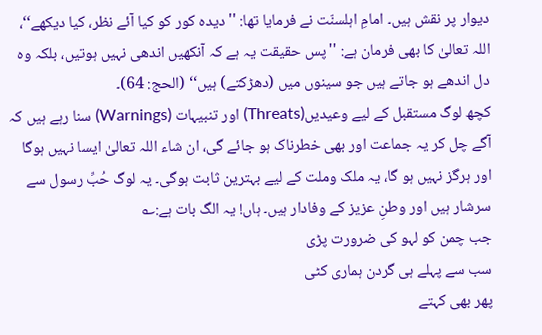دیوار پر نقش ہیں۔ امامِ اہلسنّت نے فرمایا تھا: ''دیدہ کور کو کیا آئے نظر، کیا دیکھے‘‘، اللہ تعالیٰ کا بھی فرمان ہے: ''پس حقیقت یہ ہے کہ آنکھیں اندھی نہیں ہوتیں، بلکہ وہ دل اندھے ہو جاتے ہیں جو سینوں میں (دھڑکتے) ہیں‘‘ (الحج: 64)۔
کچھ لوگ مستقبل کے لیے وعیدیں(Threats) اور تنبیہات (Warnings) سنا رہے ہیں کہ آگے چل کر یہ جماعت اور بھی خطرناک ہو جائے گی، ان شاء اللہ تعالیٰ ایسا نہیں ہوگا اور ہرگز نہیں ہو گا، یہ ملک وملت کے لیے بہترین ثابت ہوگی۔ یہ لوگ حُبِّ رسول سے سرشار ہیں اور وطنِ عزیز کے وفادار ہیں۔ ہاں! یہ الگ بات ہے:؎
جب چمن کو لہو کی ضرورت پڑی
سب سے پہلے ہی گردن ہماری کٹی
پھر بھی کہتے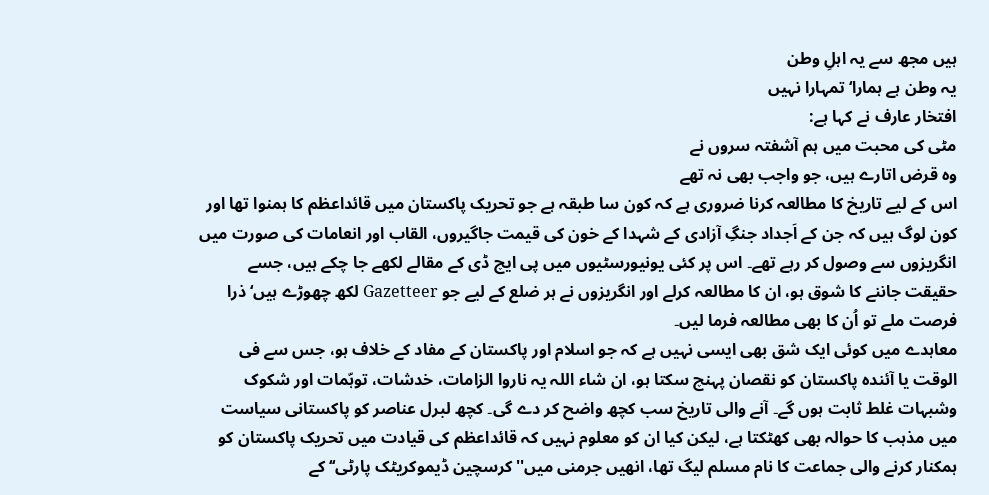ہیں مجھ سے یہ اہلِ وطن
یہ وطن ہے ہمارا‘ تمہارا نہیں
افتخار عارف نے کہا ہے:
مٹی کی محبت میں ہم آشفتہ سروں نے
وہ قرض اتارے ہیں، جو واجب بھی نہ تھے
اس کے لیے تاریخ کا مطالعہ کرنا ضروری ہے کہ کون سا طبقہ ہے جو تحریک پاکستان میں قائداعظم کا ہمنوا تھا اور کون لوگ ہیں کہ جن کے اَجداد جنگِ آزادی کے شہدا کے خون کی قیمت جاگیروں، القاب اور انعامات کی صورت میں انگریزوں سے وصول کر رہے تھے۔ اس پر کئی یونیورسٹیوں میں پی ایچ ڈی کے مقالے لکھے جا چکے ہیں، جسے حقیقت جاننے کا شوق ہو، ان کا مطالعہ کرلے اور انگریزوں نے ہر ضلع کے لیے جو Gazetteer لکھ چھوڑے ہیں‘ ذرا فرصت ملے تو اُن کا بھی مطالعہ فرما لیں۔
معاہدے میں کوئی ایک شق بھی ایسی نہیں ہے کہ جو اسلام اور پاکستان کے مفاد کے خلاف ہو، جس سے فی الوقت یا آئندہ پاکستان کو نقصان پہنچ سکتا ہو، ان شاء اللہ یہ ناروا الزامات، خدشات، توہّمات اور شکوک وشبہات غلط ثابت ہوں گے۔ آنے والی تاریخ سب کچھ واضح کر دے گی۔ کچھ لبرل عناصر کو پاکستانی سیاست میں مذہب کا حوالہ بھی کھٹکتا ہے، لیکن کیا ان کو معلوم نہیں کہ قائداعظم کی قیادت میں تحریک پاکستان کو ہمکنار کرنے والی جماعت کا نام مسلم لیگ تھا، انھیں جرمنی میں''کرسچین ڈیموکریٹک پارٹی‘‘ کے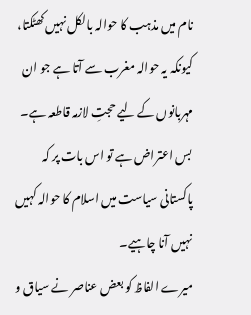نام میں مذہب کا حوالہ بالکل نہیں کھٹکتا، کیونکہ یہ حوالہ مغرب سے آتا ہے جو ان مہربانوں کے لیے حجتِ لازمہ قاطعہ ہے۔ بس اعتراض ہے تو اس بات پر کہ پاکستانی سیاست میں اسلام کا حوالہ کہیں نہیں آنا چاہیے۔
میرے الفاظ کو بعض عناصر نے سیاق و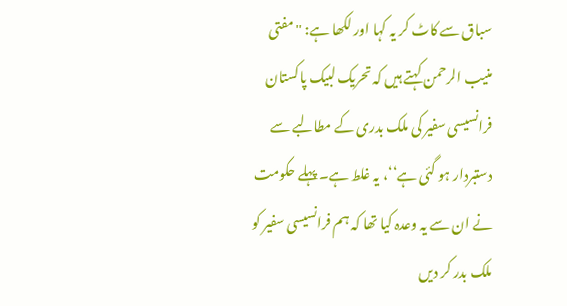سباق سے کاٹ کر یہ کہا اور لکھا ہے: ''مفتی منیب الرحمن کہتے ہیں کہ تحریک لبیک پاکستان فرانسیسی سفیر کی ملک بدری کے مطالبے سے دستبردار ہو گئی ہے‘‘، یہ غلط ہے۔ پہلے حکومت نے ان سے یہ وعدہ کیا تھا کہ ہم فرانسیسی سفیر کو ملک بدر کر دیں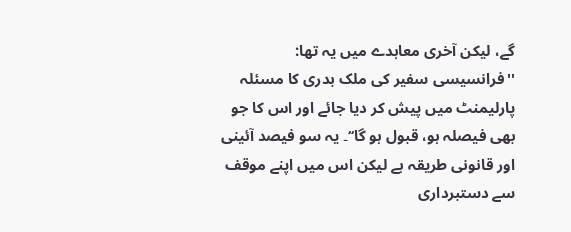گے، لیکن آخری معاہدے میں یہ تھا: ''فرانسیسی سفیر کی ملک بدری کا مسئلہ پارلیمنٹ میں پیش کر دیا جائے اور اس کا جو بھی فیصلہ ہو، قبول ہو گا‘‘۔ یہ سو فیصد آئینی اور قانونی طریقہ ہے لیکن اس میں اپنے موقف سے دستبرداری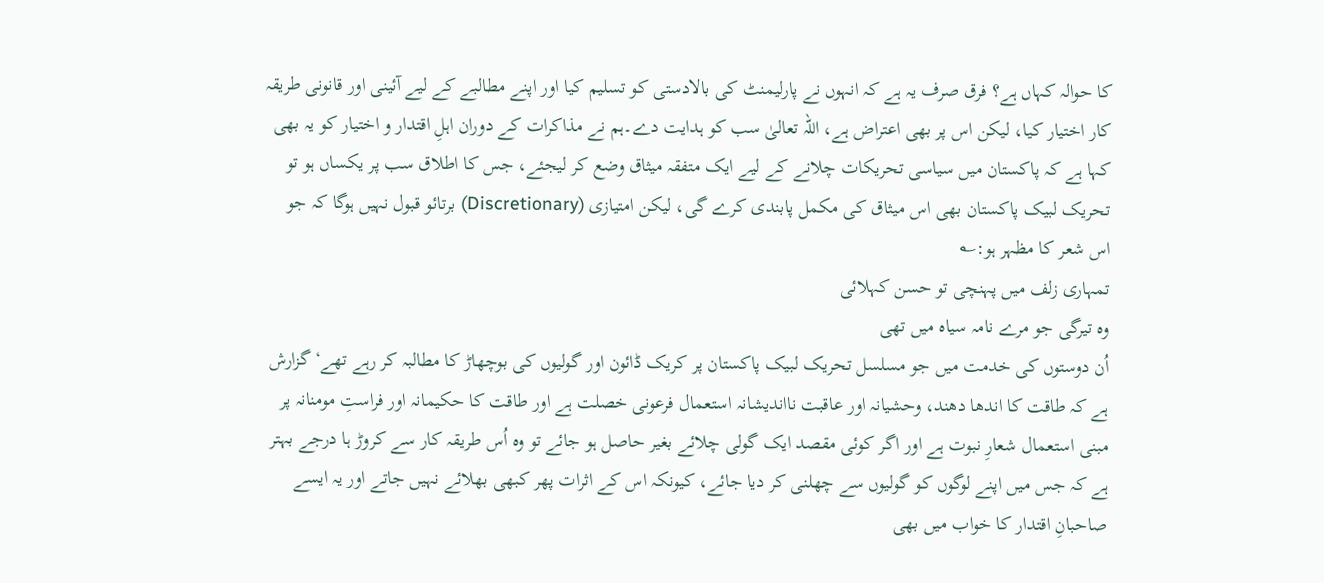کا حوالہ کہاں ہے؟ فرق صرف یہ ہے کہ انہوں نے پارلیمنٹ کی بالادستی کو تسلیم کیا اور اپنے مطالبے کے لیے آئینی اور قانونی طریقہ کار اختیار کیا، لیکن اس پر بھی اعتراض ہے، اللہ تعالیٰ سب کو ہدایت دے۔ہم نے مذاکرات کے دوران اہلِ اقتدار و اختیار کو یہ بھی کہا ہے کہ پاکستان میں سیاسی تحریکات چلانے کے لیے ایک متفقہ میثاق وضع کر لیجئے، جس کا اطلاق سب پر یکساں ہو تو تحریک لبیک پاکستان بھی اس میثاق کی مکمل پابندی کرے گی، لیکن امتیازی (Discretionary) برتائو قبول نہیں ہوگا کہ جو اس شعر کا مظہر ہو:؎
تمہاری زلف میں پہنچی تو حسن کہلائی
وہ تیرگی جو مرے نامہ سیاہ میں تھی
اُن دوستوں کی خدمت میں جو مسلسل تحریک لبیک پاکستان پر کریک ڈائون اور گولیوں کی بوچھاڑ کا مطالبہ کر رہے تھے‘ گزارش ہے کہ طاقت کا اندھا دھند، وحشیانہ اور عاقبت نااندیشانہ استعمال فرعونی خصلت ہے اور طاقت کا حکیمانہ اور فراستِ مومنانہ پر مبنی استعمال شعارِ نبوت ہے اور اگر کوئی مقصد ایک گولی چلائے بغیر حاصل ہو جائے تو وہ اُس طریقہ کار سے کروڑ ہا درجے بہتر ہے کہ جس میں اپنے لوگوں کو گولیوں سے چھلنی کر دیا جائے، کیونکہ اس کے اثرات پھر کبھی بھلائے نہیں جاتے اور یہ ایسے صاحبانِ اقتدار کا خواب میں بھی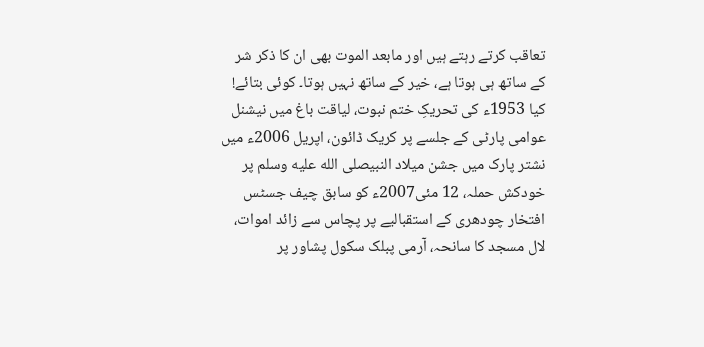تعاقب کرتے رہتے ہیں اور مابعد الموت بھی ان کا ذکر شر کے ساتھ ہی ہوتا ہے، خیر کے ساتھ نہیں ہوتا۔ کوئی بتائے! کیا 1953ء کی تحریکِ ختم نبوت، لیاقت باغ میں نیشنل عوامی پارٹی کے جلسے پر کریک ڈائون، اپریل 2006ء میں نشتر پارک میں جشن میلاد النبیصلى الله عليه وسلم پر خودکش حملہ، 12 مئی2007ء کو سابق چیف جسٹس افتخار چودھری کے استقبالیے پر پچاس سے زائد اموات، لال مسجد کا سانحہ، آرمی پبلک سکول پشاور پر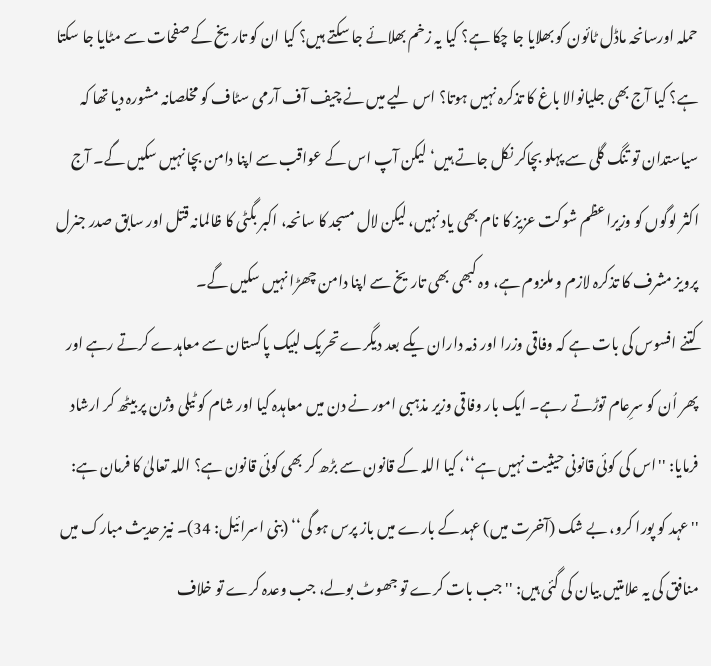حملہ اورسانحہ ماڈل ٹائون کو بھلایا جا چکا ہے؟ کیا یہ زخم بھلائے جا سکتے ہیں؟ کیا ان کو تاریخ کے صفحات سے مٹایا جا سکتا ہے؟ کیا آج بھی جلیانوالا باغ کا تذکرہ نہیں ہوتا؟ اس لیے میں نے چیف آف آرمی سٹاف کو مخلصانہ مشورہ دیا تھا کہ سیاستدان تو تنگ گلی سے پہلو بچاکر نکل جاتے ہیں‘ لیکن آپ اس کے عواقب سے اپنا دامن بچا نہیں سکیں گے۔ آج اکثر لوگوں کو وزیراعظم شوکت عزیز کا نام بھی یاد نہیں، لیکن لال مسجد کا سانحہ، اکبر بگٹی کا ظالمانہ قتل اور سابق صدر جنرل پرویز مشرف کا تذکرہ لازم و ملزوم ہے، وہ کبھی بھی تاریخ سے اپنا دامن چھڑا نہیں سکیں گے۔
کتنے افسوس کی بات ہے کہ وفاقی وزرا اور ذمہ داران یکے بعد دیگرے تحریک لبیک پاکستان سے معاہدے کرتے رہے اور پھر اُن کو سرِعام توڑتے رہے۔ ایک بار وفاقی وزیر مذہبی امور نے دن میں معاہدہ کیا اور شام کو ٹیلی وژن پر بیٹھ کر ارشاد فرمایا: ''اس کی کوئی قانونی حیثیت نہیں ہے‘‘، کیا اللہ کے قانون سے بڑھ کر بھی کوئی قانون ہے؟ اللہ تعالیٰ کا فرمان ہے: ''عہد کو پورا کرو، بے شک (آخرت میں) عہد کے بارے میں باز پرس ہو گی‘‘ (بنی اسرائیل: 34)۔ نیز حدیث مبارک میں منافق کی یہ علامتیں بیان کی گئی ہیں: ''جب بات کرے تو جھوٹ بولے، جب وعدہ کرے تو خلاف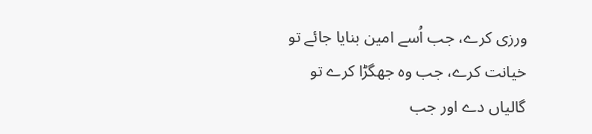ورزی کرے، جب اُسے امین بنایا جائے تو خیانت کرے، جب وہ جھگڑا کرے تو گالیاں دے اور جب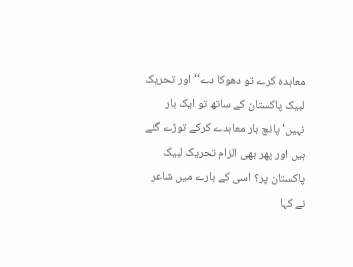معاہدہ کرے تو دھوکا دے‘‘ اور تحریک لبیک پاکستان کے ساتھ تو ایک بار نہیں‘ پانچ بار معاہدے کرکے توڑے گئے ہیں اور پھر بھی الزام تحریک لبیک پاکستان پر؟ اسی کے بارے میں شاعر نے کہا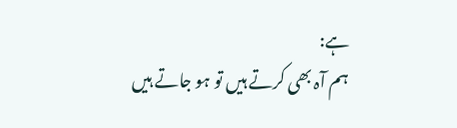ہے:
ہم آہ بھی کرتے ہیں تو ہو جاتے ہیں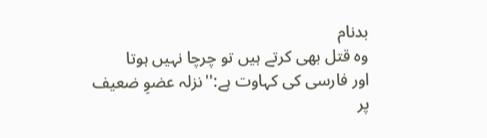بدنام
وہ قتل بھی کرتے ہیں تو چرچا نہیں ہوتا
اور فارسی کی کہاوت ہے:''نزلہ عضوِ ضعیف پر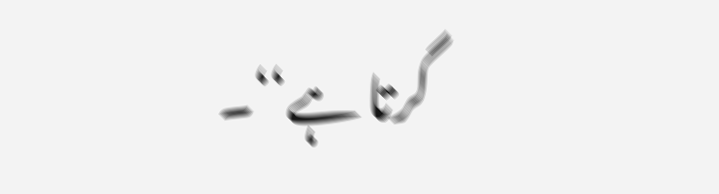گرتا ہے‘‘۔